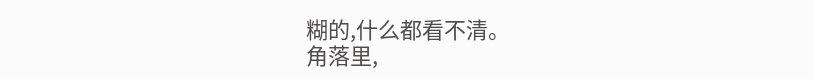糊的,什么都看不清。
角落里,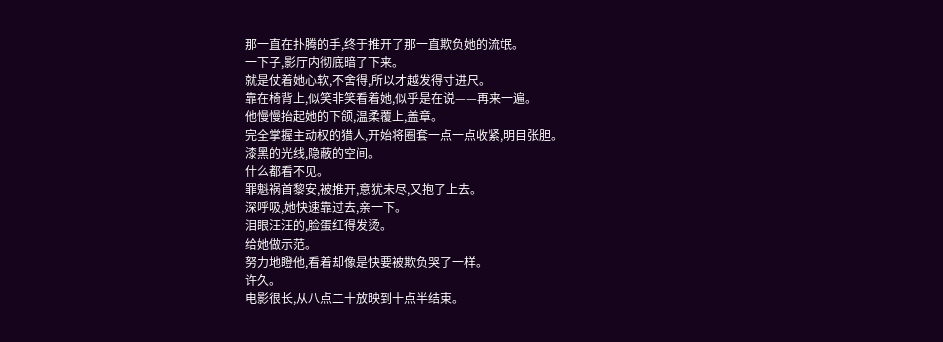那一直在扑腾的手,终于推开了那一直欺负她的流氓。
一下子,影厅内彻底暗了下来。
就是仗着她心软,不舍得,所以才越发得寸进尺。
靠在椅背上,似笑非笑看着她,似乎是在说——再来一遍。
他慢慢抬起她的下颌,温柔覆上,盖章。
完全掌握主动权的猎人,开始将圈套一点一点收紧,明目张胆。
漆黑的光线,隐蔽的空间。
什么都看不见。
罪魁祸首黎安,被推开,意犹未尽,又抱了上去。
深呼吸,她快速靠过去,亲一下。
泪眼汪汪的,脸蛋红得发烫。
给她做示范。
努力地瞪他,看着却像是快要被欺负哭了一样。
许久。
电影很长,从八点二十放映到十点半结束。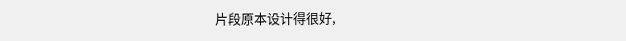片段原本设计得很好,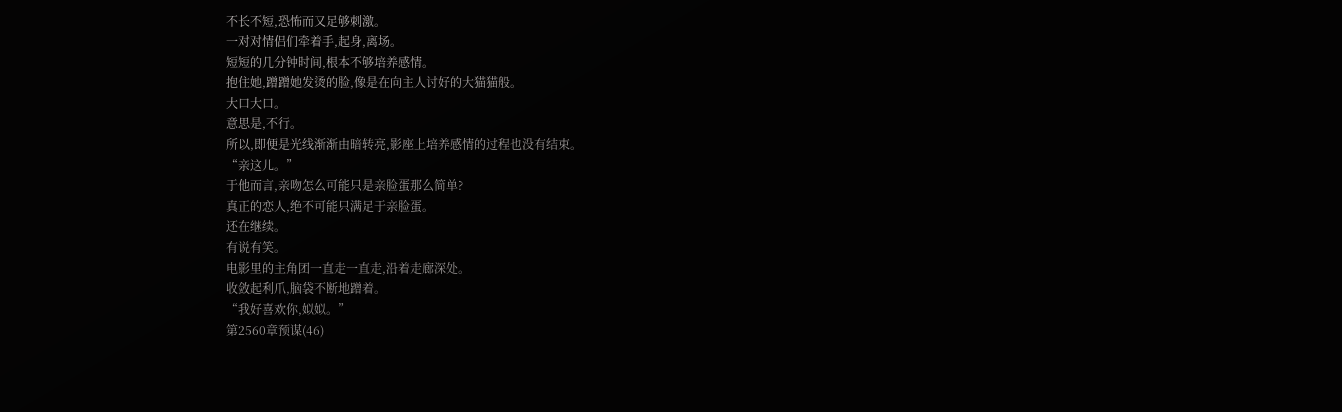不长不短,恐怖而又足够刺激。
一对对情侣们牵着手,起身,离场。
短短的几分钟时间,根本不够培养感情。
抱住她,蹭蹭她发烫的脸,像是在向主人讨好的大猫猫般。
大口大口。
意思是,不行。
所以,即便是光线渐渐由暗转亮,影座上培养感情的过程也没有结束。
“亲这儿。”
于他而言,亲吻怎么可能只是亲脸蛋那么简单?
真正的恋人,绝不可能只满足于亲脸蛋。
还在继续。
有说有笑。
电影里的主角团一直走一直走,沿着走廊深处。
收敛起利爪,脑袋不断地蹭着。
“我好喜欢你,姒姒。”
第2560章预谋(46)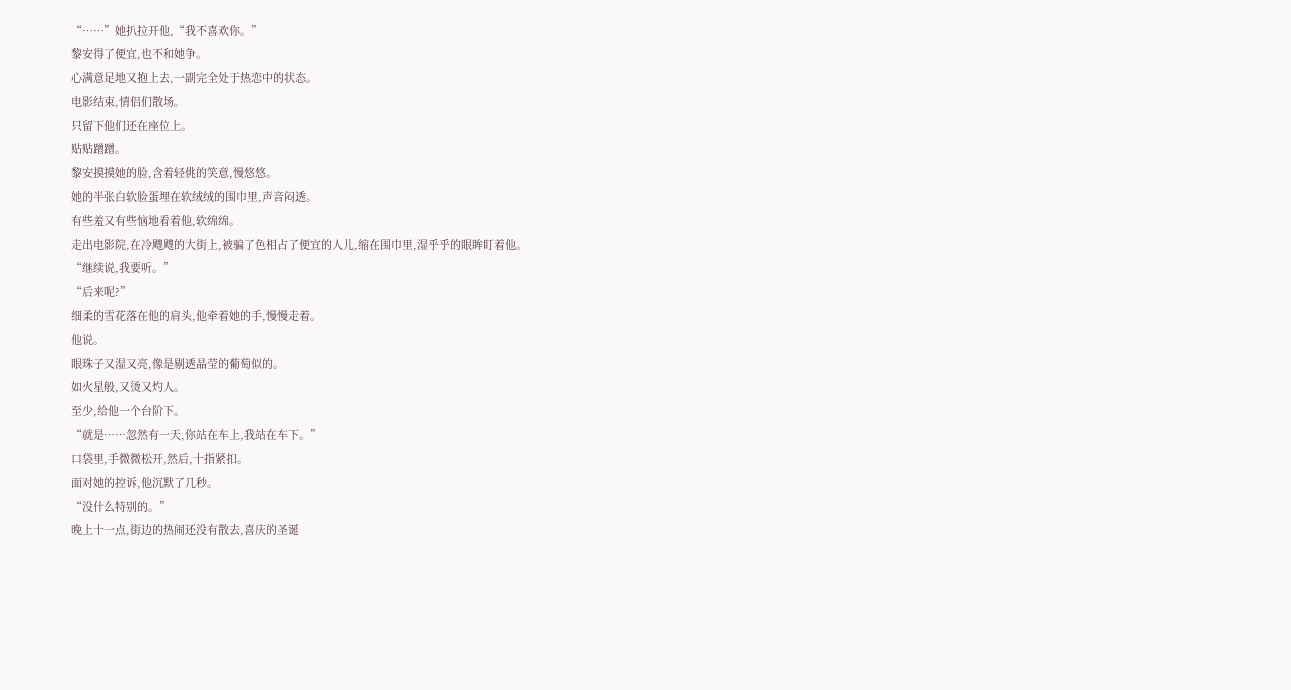“……”她扒拉开他,“我不喜欢你。”
黎安得了便宜,也不和她争。
心满意足地又抱上去,一副完全处于热恋中的状态。
电影结束,情侣们散场。
只留下他们还在座位上。
贴贴蹭蹭。
黎安摸摸她的脸,含着轻佻的笑意,慢悠悠。
她的半张白软脸蛋埋在软绒绒的围巾里,声音闷透。
有些羞又有些恼地看着他,软绵绵。
走出电影院,在冷飕飕的大街上,被骗了色相占了便宜的人儿,缩在围巾里,湿乎乎的眼眸盯着他。
“继续说,我要听。”
“后来呢?”
细柔的雪花落在他的肩头,他牵着她的手,慢慢走着。
他说。
眼珠子又湿又亮,像是剔透晶莹的葡萄似的。
如火星般,又烫又灼人。
至少,给他一个台阶下。
“就是……忽然有一天,你站在车上,我站在车下。”
口袋里,手微微松开,然后,十指紧扣。
面对她的控诉,他沉默了几秒。
“没什么特别的。”
晚上十一点,街边的热闹还没有散去,喜庆的圣诞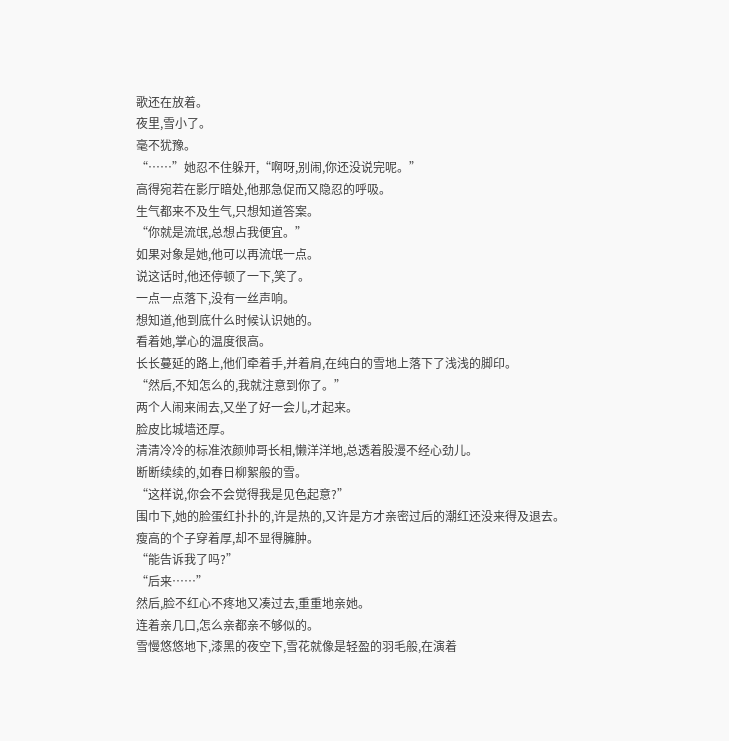歌还在放着。
夜里,雪小了。
毫不犹豫。
“……”她忍不住躲开,“啊呀,别闹,你还没说完呢。”
高得宛若在影厅暗处,他那急促而又隐忍的呼吸。
生气都来不及生气,只想知道答案。
“你就是流氓,总想占我便宜。”
如果对象是她,他可以再流氓一点。
说这话时,他还停顿了一下,笑了。
一点一点落下,没有一丝声响。
想知道,他到底什么时候认识她的。
看着她,掌心的温度很高。
长长蔓延的路上,他们牵着手,并着肩,在纯白的雪地上落下了浅浅的脚印。
“然后,不知怎么的,我就注意到你了。”
两个人闹来闹去,又坐了好一会儿,才起来。
脸皮比城墙还厚。
清清冷冷的标准浓颜帅哥长相,懒洋洋地,总透着股漫不经心劲儿。
断断续续的,如春日柳絮般的雪。
“这样说,你会不会觉得我是见色起意?”
围巾下,她的脸蛋红扑扑的,许是热的,又许是方才亲密过后的潮红还没来得及退去。
瘦高的个子穿着厚,却不显得臃肿。
“能告诉我了吗?”
“后来……”
然后,脸不红心不疼地又凑过去,重重地亲她。
连着亲几口,怎么亲都亲不够似的。
雪慢悠悠地下,漆黑的夜空下,雪花就像是轻盈的羽毛般,在演着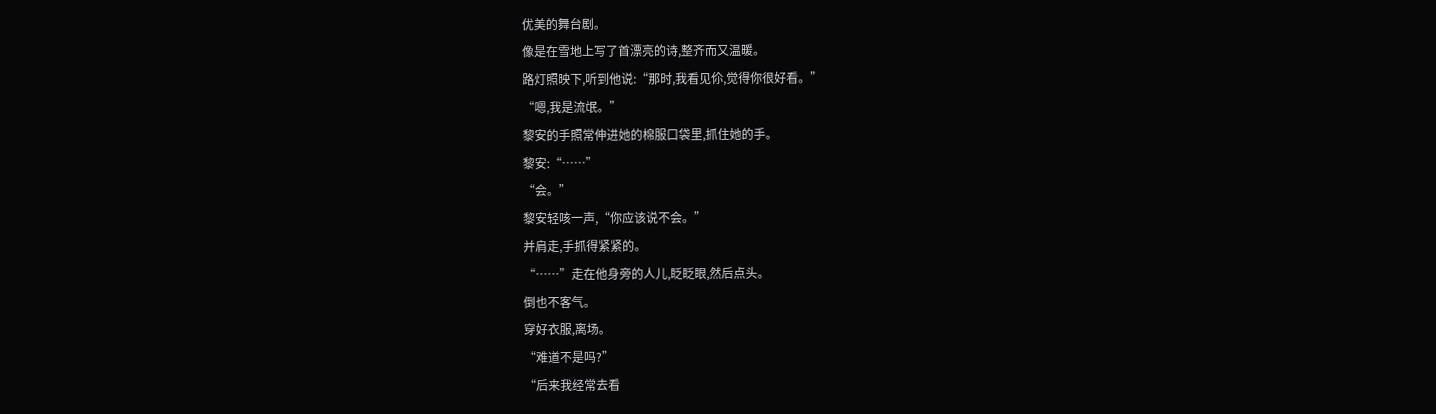优美的舞台剧。
像是在雪地上写了首漂亮的诗,整齐而又温暖。
路灯照映下,听到他说:“那时,我看见伱,觉得你很好看。”
“嗯,我是流氓。”
黎安的手照常伸进她的棉服口袋里,抓住她的手。
黎安:“……”
“会。”
黎安轻咳一声,“你应该说不会。”
并肩走,手抓得紧紧的。
“……”走在他身旁的人儿,眨眨眼,然后点头。
倒也不客气。
穿好衣服,离场。
“难道不是吗?”
“后来我经常去看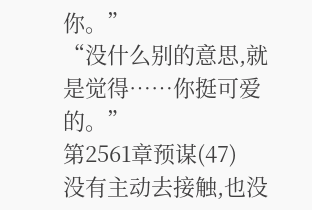你。”
“没什么别的意思,就是觉得……你挺可爱的。”
第2561章预谋(47)
没有主动去接触,也没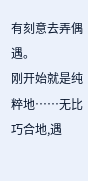有刻意去弄偶遇。
刚开始就是纯粹地……无比巧合地,遇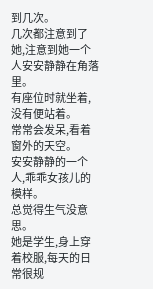到几次。
几次都注意到了她,注意到她一个人安安静静在角落里。
有座位时就坐着,没有便站着。
常常会发呆,看着窗外的天空。
安安静静的一个人,乖乖女孩儿的模样。
总觉得生气没意思。
她是学生,身上穿着校服,每天的日常很规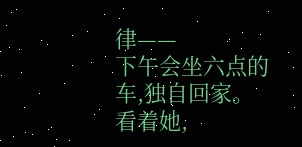律——
下午会坐六点的车,独自回家。
看着她,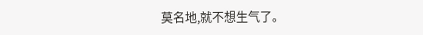莫名地,就不想生气了。